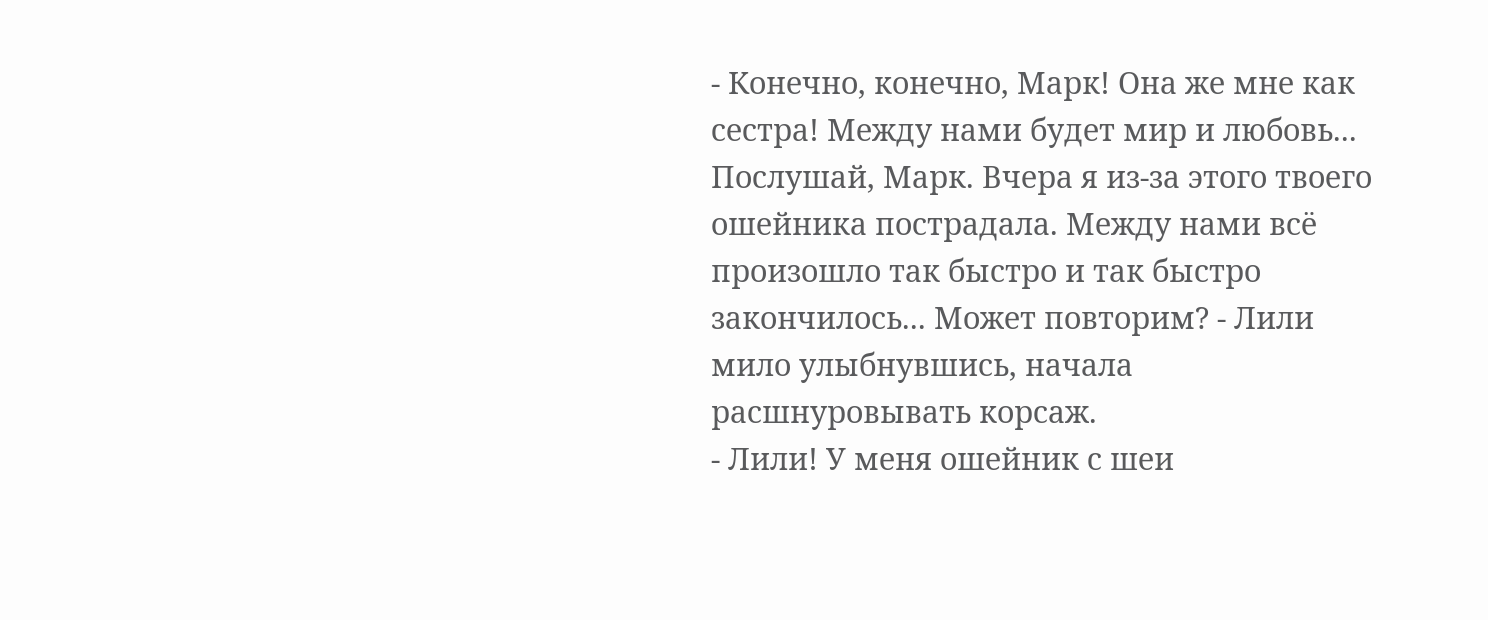- Конечно, конечно, Марк! Она же мне как сестра! Между нами будет мир и любовь... Послушай, Марк. Вчера я из-за этого твоего ошейника пострадала. Между нами всё произошло так быстро и так быстро закончилось... Может повторим? - Лили мило улыбнувшись, начала расшнуровывать корсаж.
- Лили! У меня ошейник с шеи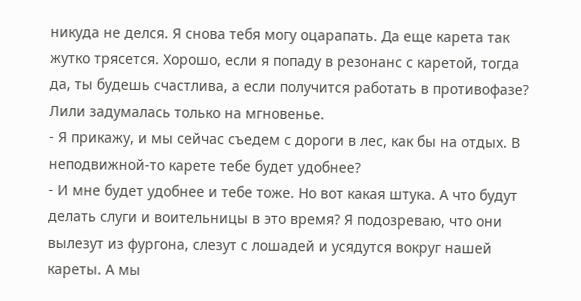никуда не делся. Я снова тебя могу оцарапать. Да еще карета так жутко трясется. Хорошо, если я попаду в резонанс с каретой, тогда да, ты будешь счастлива, а если получится работать в противофазе?
Лили задумалась только на мгновенье.
- Я прикажу, и мы сейчас съедем с дороги в лес, как бы на отдых. В неподвижной-то карете тебе будет удобнее?
- И мне будет удобнее и тебе тоже. Но вот какая штука. А что будут делать слуги и воительницы в это время? Я подозреваю, что они вылезут из фургона, слезут с лошадей и усядутся вокруг нашей кареты. А мы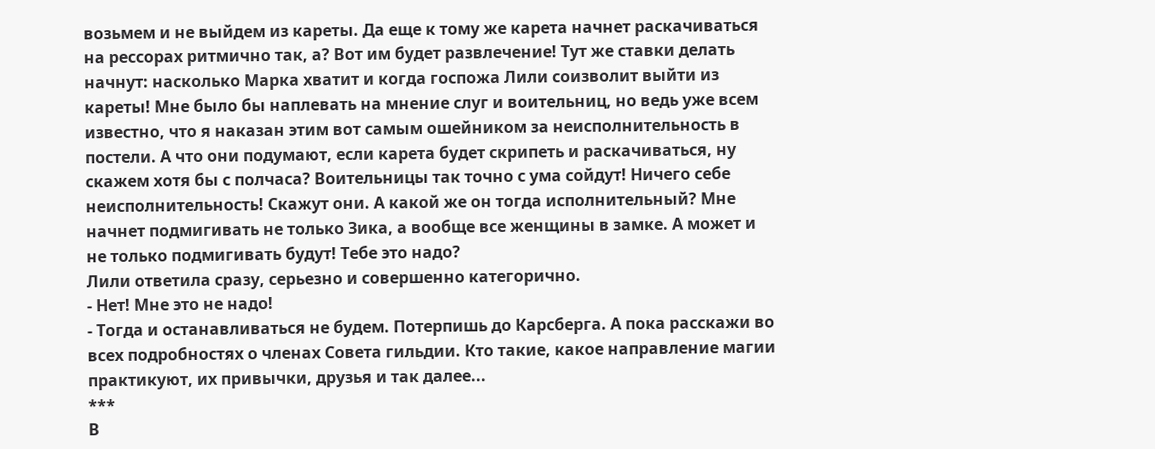возьмем и не выйдем из кареты. Да еще к тому же карета начнет раскачиваться на рессорах ритмично так, а? Вот им будет развлечение! Тут же ставки делать начнут: насколько Марка хватит и когда госпожа Лили соизволит выйти из кареты! Мне было бы наплевать на мнение слуг и воительниц, но ведь уже всем известно, что я наказан этим вот самым ошейником за неисполнительность в постели. А что они подумают, если карета будет скрипеть и раскачиваться, ну скажем хотя бы с полчаса? Воительницы так точно с ума сойдут! Ничего себе неисполнительность! Скажут они. А какой же он тогда исполнительный? Мне начнет подмигивать не только Зика, а вообще все женщины в замке. А может и не только подмигивать будут! Тебе это надо?
Лили ответила сразу, серьезно и совершенно категорично.
- Нет! Мне это не надо!
- Тогда и останавливаться не будем. Потерпишь до Карсберга. А пока расскажи во всех подробностях о членах Совета гильдии. Кто такие, какое направление магии практикуют, их привычки, друзья и так далее...
***
В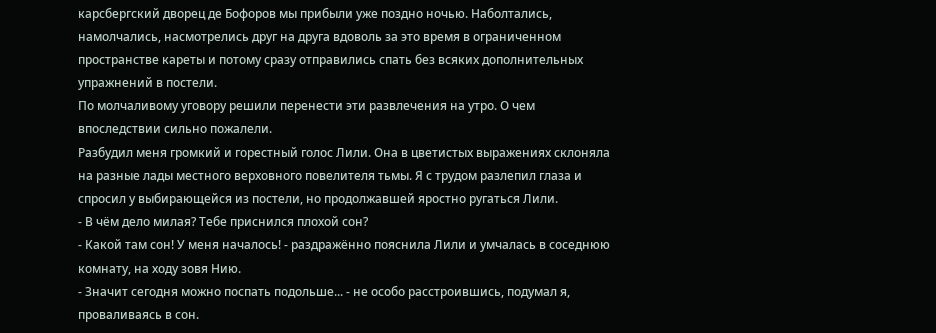карсбергский дворец де Бофоров мы прибыли уже поздно ночью. Наболтались, намолчались, насмотрелись друг на друга вдоволь за это время в ограниченном пространстве кареты и потому сразу отправились спать без всяких дополнительных упражнений в постели.
По молчаливому уговору решили перенести эти развлечения на утро. О чем впоследствии сильно пожалели.
Разбудил меня громкий и горестный голос Лили. Она в цветистых выражениях склоняла на разные лады местного верховного повелителя тьмы. Я с трудом разлепил глаза и спросил у выбирающейся из постели, но продолжавшей яростно ругаться Лили.
- В чём дело милая? Тебе приснился плохой сон?
- Какой там сон! У меня началось! - раздражённо пояснила Лили и умчалась в соседнюю комнату, на ходу зовя Нию.
- Значит сегодня можно поспать подольше... - не особо расстроившись, подумал я, проваливаясь в сон.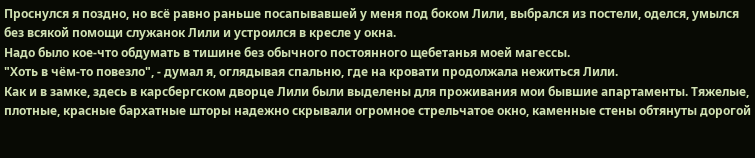Проснулся я поздно, но всё равно раньше посапывавшей у меня под боком Лили, выбрался из постели, оделся, умылся без всякой помощи служанок Лили и устроился в кресле у окна.
Надо было кое-что обдумать в тишине без обычного постоянного щебетанья моей магессы.
"Хоть в чём-то повезло", - думал я, оглядывая спальню, где на кровати продолжала нежиться Лили.
Как и в замке, здесь в карсбергском дворце Лили были выделены для проживания мои бывшие апартаменты. Тяжелые, плотные, красные бархатные шторы надежно скрывали огромное стрельчатое окно, каменные стены обтянуты дорогой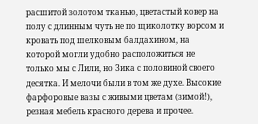расшитой золотом тканью, цветастый ковер на полу с длинным чуть не по щиколотку ворсом и кровать под шелковым балдахином, на которой могли удобно расположиться не только мы с Лили, но Зика с половиной своего десятка. И мелочи были в том же духе. Высокие фарфоровые вазы с живыми цветам (зимой!), резная мебель красного дерева и прочее.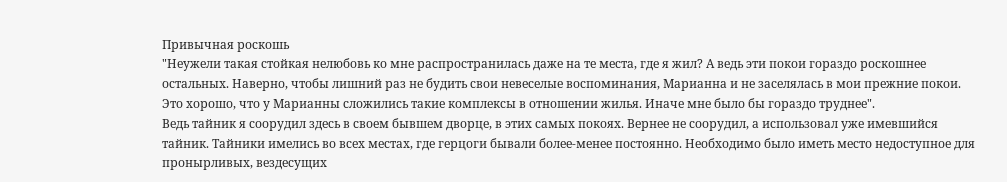Привычная роскошь
"Неужели такая стойкая нелюбовь ко мне распространилась даже на те места, где я жил? А ведь эти покои гораздо роскошнее остальных. Наверно, чтобы лишний раз не будить свои невеселые воспоминания, Марианна и не заселялась в мои прежние покои. Это хорошо, что у Марианны сложились такие комплексы в отношении жилья. Иначе мне было бы гораздо труднее".
Ведь тайник я соорудил здесь в своем бывшем дворце, в этих самых покоях. Вернее не соорудил, а использовал уже имевшийся тайник. Тайники имелись во всех местах, где герцоги бывали более-менее постоянно. Необходимо было иметь место недоступное для пронырливых, вездесущих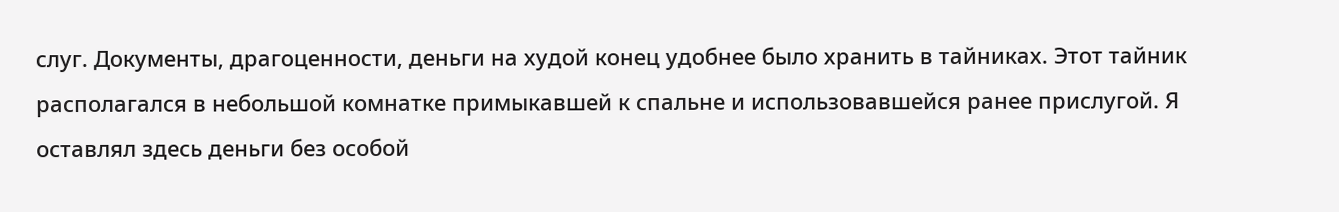слуг. Документы, драгоценности, деньги на худой конец удобнее было хранить в тайниках. Этот тайник располагался в небольшой комнатке примыкавшей к спальне и использовавшейся ранее прислугой. Я оставлял здесь деньги без особой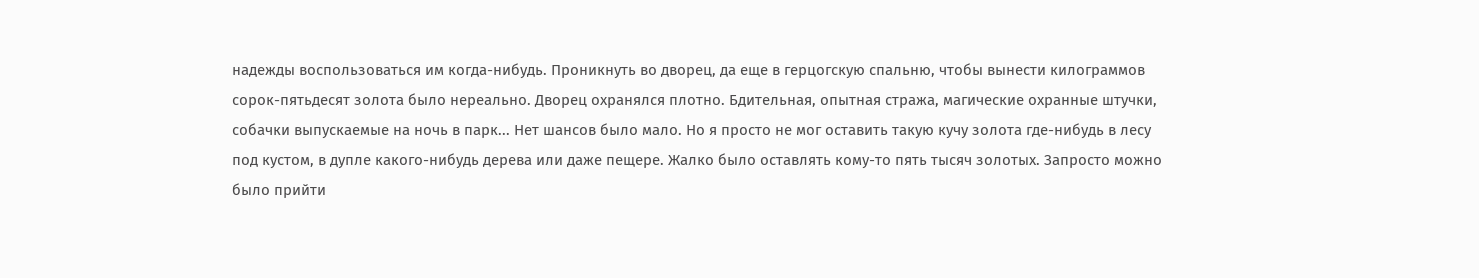надежды воспользоваться им когда-нибудь. Проникнуть во дворец, да еще в герцогскую спальню, чтобы вынести килограммов сорок-пятьдесят золота было нереально. Дворец охранялся плотно. Бдительная, опытная стража, магические охранные штучки, собачки выпускаемые на ночь в парк... Нет шансов было мало. Но я просто не мог оставить такую кучу золота где-нибудь в лесу под кустом, в дупле какого-нибудь дерева или даже пещере. Жалко было оставлять кому-то пять тысяч золотых. Запросто можно было прийти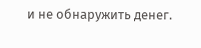и не обнаружить денег.